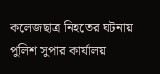কলেজছাত্র নিহতের ঘটনায় পুলিশ সুপার কার্যালয়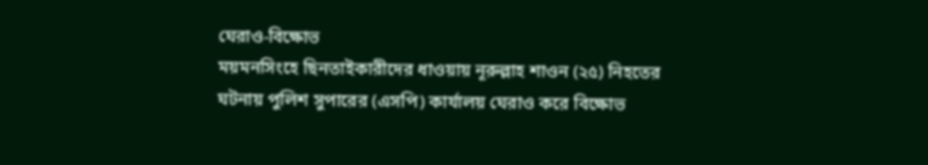ঘেরাও-বিক্ষোভ
ময়মনসিংহে ছিনতাইকারীদের ধাওয়ায় নূরুল্লাহ শাওন (২৫) নিহতের ঘটনায় পুলিশ সুপারের (এসপি) কার্যালয় ঘেরাও করে বিক্ষোভ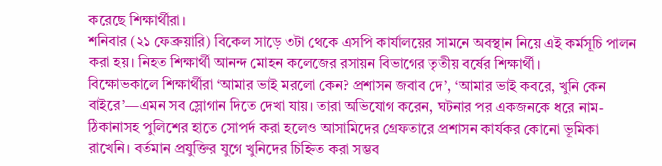করেছে শিক্ষার্থীরা।
শনিবার (২১ ফেব্রুয়ারি) বিকেল সাড়ে ৩টা থেকে এসপি কার্যালয়ের সামনে অবস্থান নিয়ে এই কর্মসূচি পালন করা হয়। নিহত শিক্ষার্থী আনন্দ মোহন কলেজের রসায়ন বিভাগের তৃতীয় বর্ষের শিক্ষার্থী।
বিক্ষোভকালে শিক্ষার্থীরা ‘আমার ভাই মরলো কেন? প্রশাসন জবাব দে’, ‘আমার ভাই কবরে, খুনি কেন বাইরে’—এমন সব স্লোগান দিতে দেখা যায়। তারা অভিযোগ করেন, ঘটনার পর একজনকে ধরে নাম-ঠিকানাসহ পুলিশের হাতে সোপর্দ করা হলেও আসামিদের গ্রেফতারে প্রশাসন কার্যকর কোনো ভূমিকা রাখেনি। বর্তমান প্রযুক্তির যুগে খুনিদের চিহ্নিত করা সম্ভব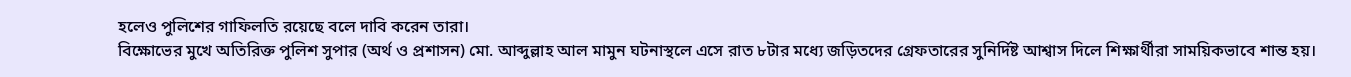হলেও পুলিশের গাফিলতি রয়েছে বলে দাবি করেন তারা।
বিক্ষোভের মুখে অতিরিক্ত পুলিশ সুপার (অর্থ ও প্রশাসন) মো. আব্দুল্লাহ আল মামুন ঘটনাস্থলে এসে রাত ৮টার মধ্যে জড়িতদের গ্রেফতারের সুনির্দিষ্ট আশ্বাস দিলে শিক্ষার্থীরা সাময়িকভাবে শান্ত হয়।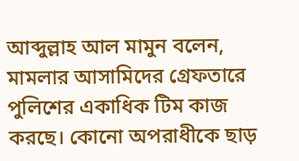আব্দুল্লাহ আল মামুন বলেন, মামলার আসামিদের গ্রেফতারে পুলিশের একাধিক টিম কাজ করছে। কোনো অপরাধীকে ছাড়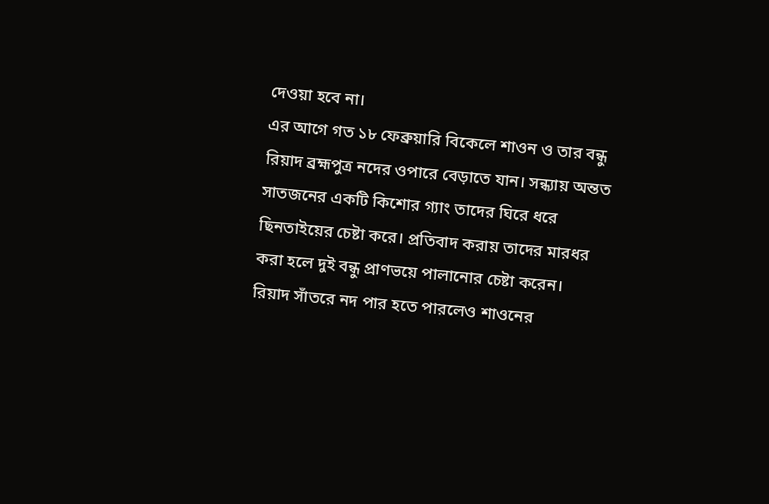দেওয়া হবে না।
এর আগে গত ১৮ ফেব্রুয়ারি বিকেলে শাওন ও তার বন্ধু রিয়াদ ব্রহ্মপুত্র নদের ওপারে বেড়াতে যান। সন্ধ্যায় অন্তত সাতজনের একটি কিশোর গ্যাং তাদের ঘিরে ধরে ছিনতাইয়ের চেষ্টা করে। প্রতিবাদ করায় তাদের মারধর করা হলে দুই বন্ধু প্রাণভয়ে পালানোর চেষ্টা করেন। রিয়াদ সাঁতরে নদ পার হতে পারলেও শাওনের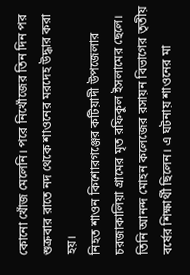কোনো খোঁজ মেলেনি। পরে নিখোঁজের তিন দিন পর শুক্রবার রাতে নদ থেকে শাওনের মরদেহ উদ্ধার করা হয়।
নিহত শাওন কিশোরগঞ্জের কটিয়াদী উপজেলার চরজাকালিয়া গ্রামের মৃত রফিকুল ইসলামের ছেলে। তিনি আনন্দ মোহন কলেজের রসায়ন বিভাগের তৃতীয় বর্ষের শিক্ষার্থী ছিলেন। এ ঘটনায় শাওনের মা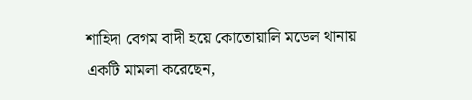শাহিদা বেগম বাদী হয়ে কোতোয়ালি মডেল থানায় একটি মামলা করেছেন,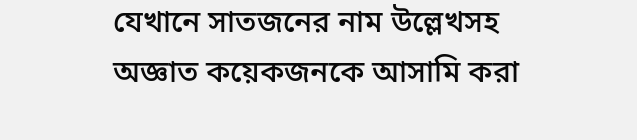যেখানে সাতজনের নাম উল্লেখসহ অজ্ঞাত কয়েকজনকে আসামি করা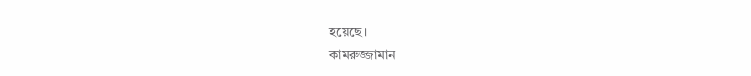হয়েছে।
কামরুজ্জামান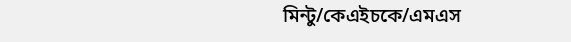মিন্টু/কেএইচকে/এমএস